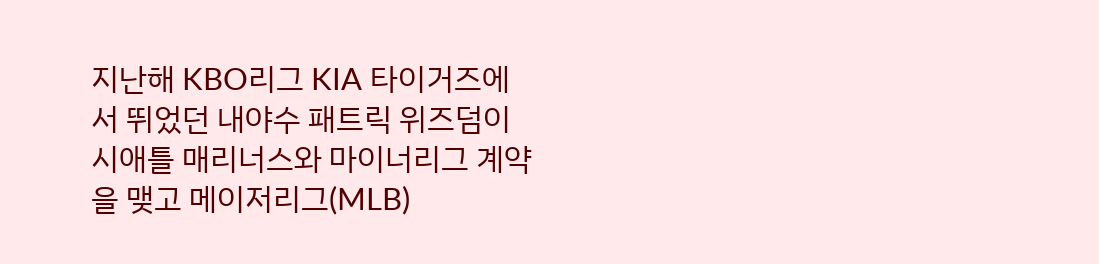지난해 KBO리그 KIA 타이거즈에서 뛰었던 내야수 패트릭 위즈덤이 시애틀 매리너스와 마이너리그 계약을 맺고 메이저리그(MLB)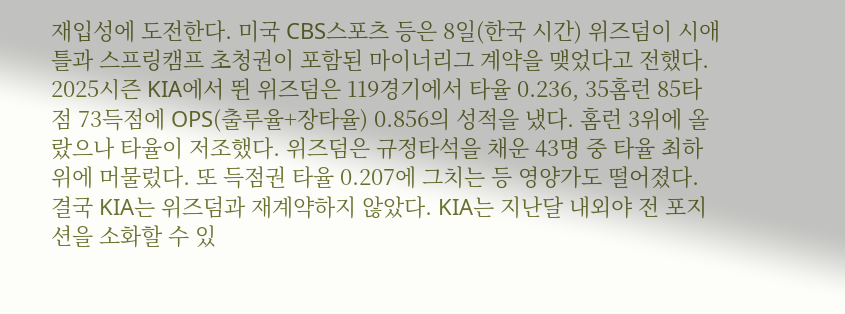재입성에 도전한다. 미국 CBS스포츠 등은 8일(한국 시간) 위즈덤이 시애틀과 스프링캠프 초청권이 포함된 마이너리그 계약을 맺었다고 전했다. 2025시즌 KIA에서 뛴 위즈덤은 119경기에서 타율 0.236, 35홈런 85타점 73득점에 OPS(출루율+장타율) 0.856의 성적을 냈다. 홈런 3위에 올랐으나 타율이 저조했다. 위즈덤은 규정타석을 채운 43명 중 타율 최하위에 머물렀다. 또 득점권 타율 0.207에 그치는 등 영양가도 떨어졌다. 결국 KIA는 위즈덤과 재계약하지 않았다. KIA는 지난달 내외야 전 포지션을 소화할 수 있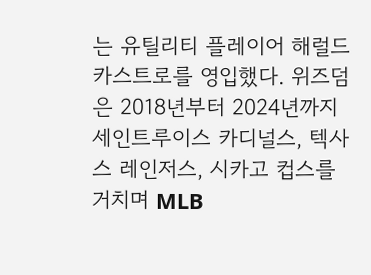는 유틸리티 플레이어 해럴드 카스트로를 영입했다. 위즈덤은 2018년부터 2024년까지 세인트루이스 카디널스, 텍사스 레인저스, 시카고 컵스를 거치며 MLB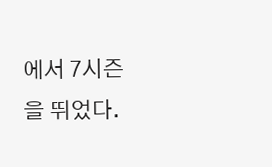에서 7시즌을 뛰었다.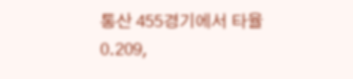통산 455경기에서 타율 0.209,